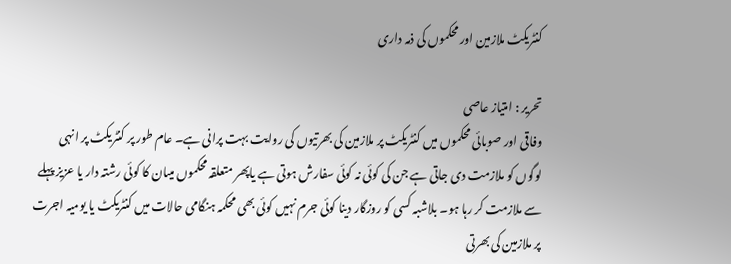کنٹریکٹ ملازمین اور محکموں کی ذمہ داری

تحریر : امتیاز عاصی
وفاقی اور صوبائی محکموں میں کنٹریکٹ پر ملازمین کی بھرتیوں کی روایت بہت پرانی ہے۔ عام طور پر کنٹریکٹ پر انہی لوگوں کو ملازمت دی جاتی ہے جن کی کوئی نہ کوئی سفارش ہوتی ہے یاپھر متعلقہ محکموں میںان کا کوئی رشتہ دار یا عزیز پہلے سے ملازمت کر رہا ہو۔ بلاشبہ کسی کو روزگار دینا کوئی جرم نہیں کوئی بھی محکمہ ہنگامی حالات میں کنٹریکٹ یا یومیہ اجرت پر ملازمین کی بھرتی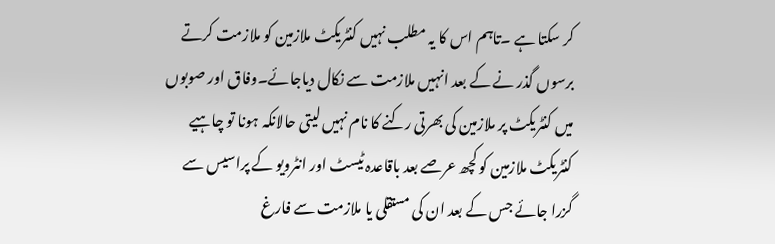کر سکتا ہے ۔تاہم اس کا یہ مطلب نہیں کنٹریکٹ ملازمین کو ملازمت کرتے برسوں گذر نے کے بعد انہیں ملازمت سے نکال دیاجائے۔وفاق اور صوبوں میں کنٹریکٹ پر ملازمین کی بھرتی رکنے کا نام نہیں لیتی حالانکہ ہونا تو چاہیے کنٹریکٹ ملازمین کو کچھ عرصے بعد باقاعدہ ٹیسٹ اور انٹرویو کے پراسیس سے گزرا جائے جس کے بعد ان کی مستقلی یا ملازمت سے فارغ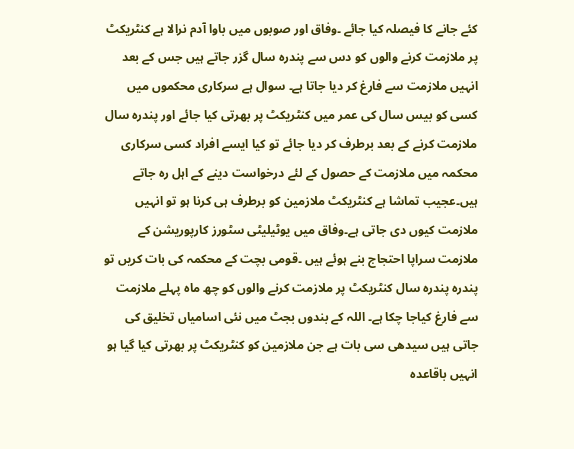کئے جانے کا فیصلہ کیا جائے ۔وفاق اور صوبوں میں باوا آدم نرالا ہے کنٹریکٹ پر ملازمت کرنے والوں کو دس سے پندرہ سال گزر جاتے ہیں جس کے بعد انہیں ملازمت سے فارغ کر دیا جاتا ہے۔ سوال ہے سرکاری محکموں میں کسی کو بیس سال کی عمر میں کنٹریکٹ پر بھرتی کیا جائے اور پندرہ سال ملازمت کرنے کے بعد برطرف کر دیا جائے تو کیا ایسے افراد کسی سرکاری محکمہ میں ملازمت کے حصول کے لئے درخواست دینے کے اہل رہ جاتے ہیں۔عجیب تماشا ہے کنٹریکٹ ملازمین کو برطرف ہی کرنا ہو تو انہیں ملازمت کیوں دی جاتی ہے۔وفاق میں یوٹیلیٹی سٹورز کارپوریشن کے ملازمت سراپا احتجاج بنے ہوئے ہیں ۔قومی بچت کے محکمہ کی بات کریں تو پندرہ پندرہ سال کنٹریکٹ پر ملازمت کرنے والوں کو چھ ماہ پہلے ملازمت سے فارغ کیاجا چکا ہے۔ اللہ کے بندوں بجٹ میں نئی اسامیاں تخلیق کی جاتی ہیں سیدھی سی بات ہے جن ملازمین کو کنٹریکٹ پر بھرتی کیا گیا ہو انہیں باقاعدہ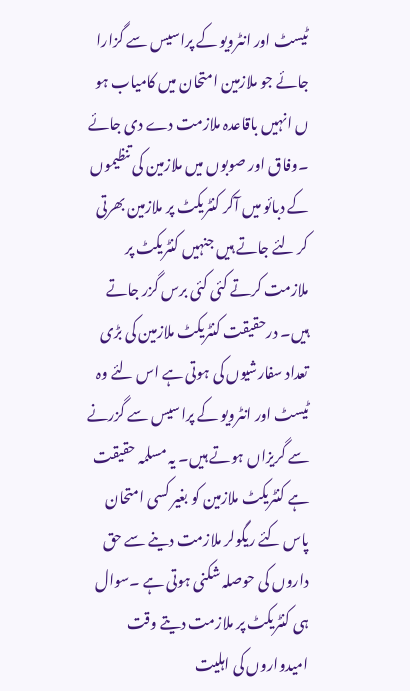ٹیسٹ اور انٹرویو کے پراسیس سے گزارا جائے جو ملازمین امتحان میں کامیاب ہو ں انہیں باقاعدہ ملازمت دے دی جائے ۔وفاق اور صوبوں میں ملازمین کی تنظیموں کے دبائو میں آکر کنٹریکٹ پر ملازمین بھرتی کر لئے جاتے ہیں جنہیں کنٹریکٹ پر ملازمت کرتے کئی کئی برس گزر جاتے ہیں۔ درحقیقت کنٹریکٹ ملازمین کی بڑی تعداد سفارشیوں کی ہوتی ہے اس لئے وہ ٹیسٹ اور انٹرویو کے پراسیس سے گزرنے سے گریزاں ہوتے ہیں۔ یہ مسلمہ حقیقت ہے کنٹریکٹ ملازمین کو بغیر کسی امتحان پاس کئے ریگولر ملازمت دینے سے حق داروں کی حوصلہ شکنی ہوتی ہے ۔سوال ہی کنٹریکٹ پر ملازمت دیتے وقت امیدواروں کی اہلیت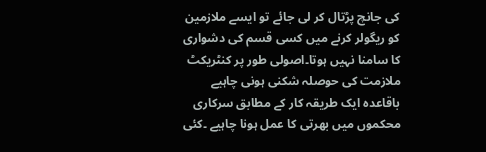کی جانچ پڑتال کر لی جائے تو ایسے ملازمین کو ریگولر کرنے میں کسی قسم کی دشواری کا سامنا نہیں ہوتا۔اصولی طور پر کنٹریکٹ ملازمت کی حوصلہ شکنی ہونی چاہیے باقاعدہ ایک طریقہ کار کے مطابق سرکاری محکموں میں بھرتی کا عمل ہونا چاہیے ۔کئی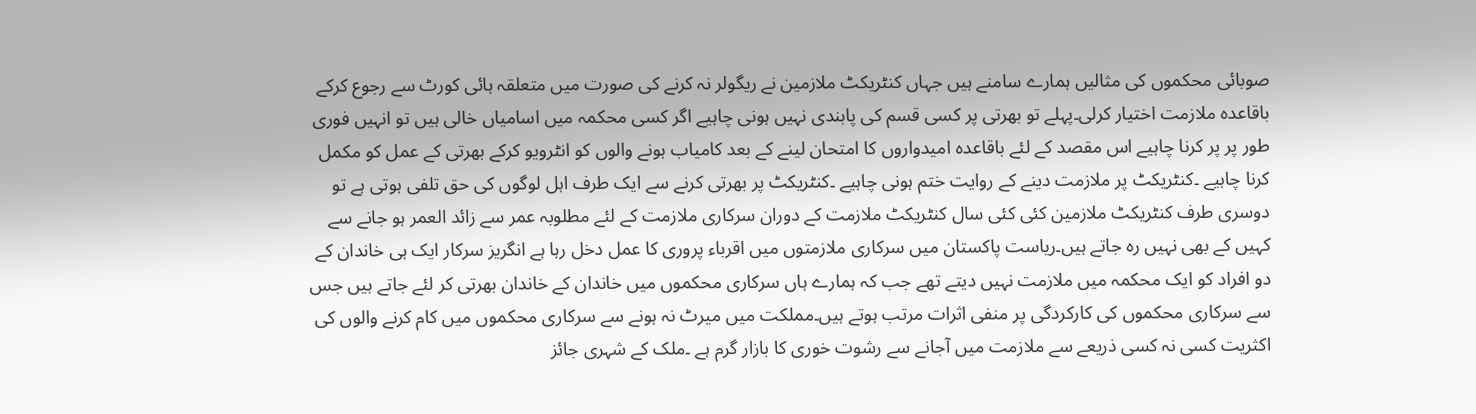صوبائی محکموں کی مثالیں ہمارے سامنے ہیں جہاں کنٹریکٹ ملازمین نے ریگولر نہ کرنے کی صورت میں متعلقہ ہائی کورٹ سے رجوع کرکے باقاعدہ ملازمت اختیار کرلی۔پہلے تو بھرتی پر کسی قسم کی پابندی نہیں ہونی چاہیے اگر کسی محکمہ میں اسامیاں خالی ہیں تو انہیں فوری طور پر پر کرنا چاہیے اس مقصد کے لئے باقاعدہ امیدواروں کا امتحان لینے کے بعد کامیاب ہونے والوں کو انٹرویو کرکے بھرتی کے عمل کو مکمل کرنا چاہیے ۔کنٹریکٹ پر ملازمت دینے کے روایت ختم ہونی چاہیے ۔کنٹریکٹ پر بھرتی کرنے سے ایک طرف اہل لوگوں کی حق تلفی ہوتی ہے تو دوسری طرف کنٹریکٹ ملازمین کئی کئی سال کنٹریکٹ ملازمت کے دوران سرکاری ملازمت کے لئے مطلوبہ عمر سے زائد العمر ہو جانے سے کہیں کے بھی نہیں رہ جاتے ہیں۔ریاست پاکستان میں سرکاری ملازمتوں میں اقرباء پروری کا عمل دخل رہا ہے انگریز سرکار ایک ہی خاندان کے دو افراد کو ایک محکمہ میں ملازمت نہیں دیتے تھے جب کہ ہمارے ہاں سرکاری محکموں میں خاندان کے خاندان بھرتی کر لئے جاتے ہیں جس سے سرکاری محکموں کی کارکردگی پر منفی اثرات مرتب ہوتے ہیں۔مملکت میں میرٹ نہ ہونے سے سرکاری محکموں میں کام کرنے والوں کی اکثریت کسی نہ کسی ذریعے سے ملازمت میں آجانے سے رشوت خوری کا بازار گرم ہے ۔ملک کے شہری جائز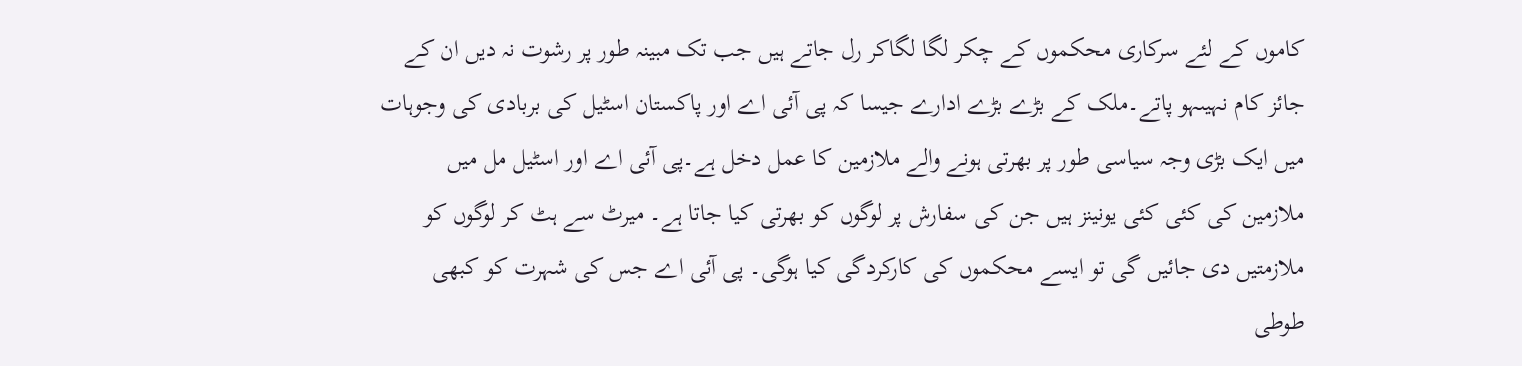کاموں کے لئے سرکاری محکموں کے چکر لگا لگاکر رل جاتے ہیں جب تک مبینہ طور پر رشوت نہ دیں ان کے جائز کام نہیںہو پاتے۔ملک کے بڑے بڑے ادارے جیسا کہ پی آئی اے اور پاکستان اسٹیل کی بربادی کی وجوہات میں ایک بڑی وجہ سیاسی طور پر بھرتی ہونے والے ملازمین کا عمل دخل ہے۔پی آئی اے اور اسٹیل مل میں ملازمین کی کئی کئی یونینز ہیں جن کی سفارش پر لوگوں کو بھرتی کیا جاتا ہے۔ میرٹ سے ہٹ کر لوگوں کو ملازمتیں دی جائیں گی تو ایسے محکموں کی کارکردگی کیا ہوگی۔ پی آئی اے جس کی شہرت کو کبھی طوطی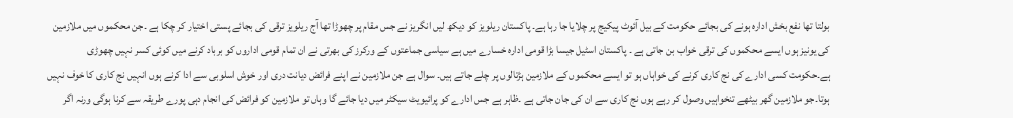بولتا تھا نفع بخش ادارہ ہونے کی بجائے حکومت کے بیل آئوٹ پیکیج پر چلایا جا رہا ہے۔ پاکستان ریلویز کو دیکھ لیں انگریز نے جس مقام پر چھوڑا تھا آج ریلویز ترقی کی بجائے پستی اختیار کر چکا ہے ۔جن محکموں میں ملازمین کی یونیز ہوں ایسے محکموں کی ترقی خواب بن جاتی ہے ۔ پاکستان اسٹیل جیسا بڑا قومی ادارہ خسارے میں ہے سیاسی جماعتوں کے ورکرز کی بھرتی نے ان تمام قومی اداروں کو برباد کرنے میں کوئی کسر نہیں چھوڑی ہے۔حکومت کسی ادارے کی نج کاری کرنے کی خواہاں ہو تو ایسے محکموں کے ملازمین ہڑتالوں پر چلے جاتے ہیں۔ سوال ہے جن ملازمین نے اپنے فرائض دیانت دری اور خوش اسلوبی سے ادا کرنے ہوں انہیں نج کاری کا خوف نہیں ہوتا۔جو ملازمین گھر بیٹھے تنخواہیں وصول کر رہے ہوں نج کاری سے ان کی جان جاتی ہے ۔ظاہر ہے جس ادارے کو پرائیویٹ سیکٹر میں دیا جائے گا وہاں تو ملازمین کو فرائض کی انجام دہی پورے طریقہ سے کرنا ہوگی ورنہ اگر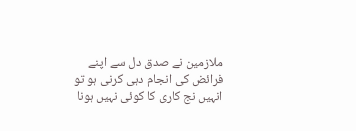ملازمین نے صدق دل سے اپنے فرائض کی انجام دہی کرنی ہو تو انہیں نج کاری کا کوئی نہیں ہونا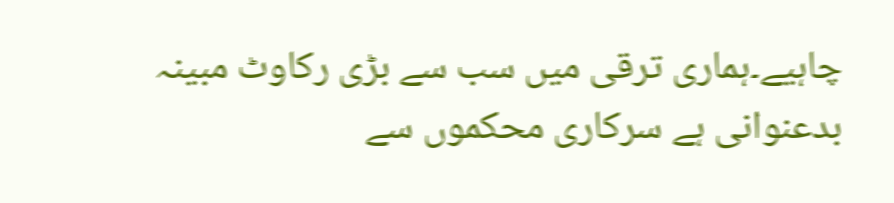چاہیے۔ہماری ترقی میں سب سے بڑی رکاوٹ مبینہ بدعنوانی ہے سرکاری محکموں سے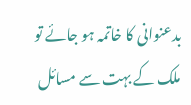بدعنوانی کا خاتمہ ہو جائے تو ملک کے بہت سے مسائل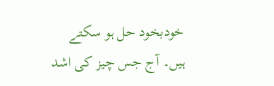خودبخود حل ہو سکتے ہیں۔ آج جس چیز کی اشد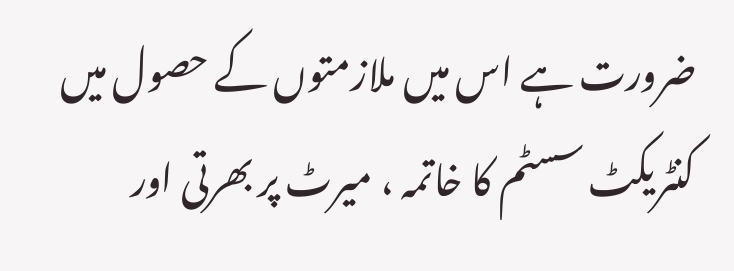ضرورت ہے اس میں ملازمتوں کے حصول میں کنٹریکٹ سسٹم کا خاتمہ ، میرٹ پر بھرتی اور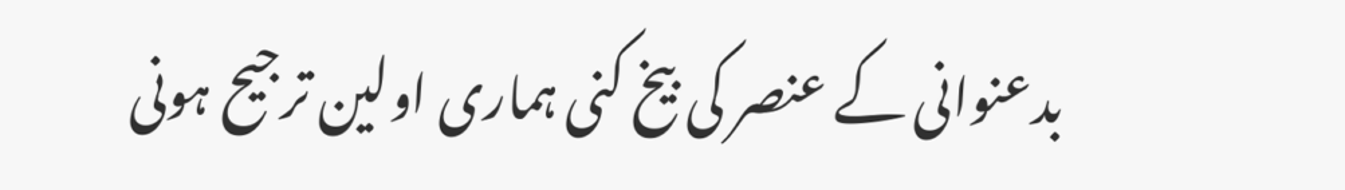بدعنوانی کے عنصر کی بیخ کنی ہماری اولین ترجیح ہونی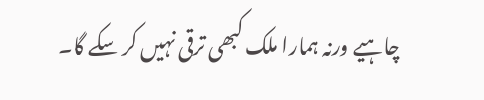چاہیے ورنہ ہمارا ملک کبھی ترقی نہیں کر سکے گا۔